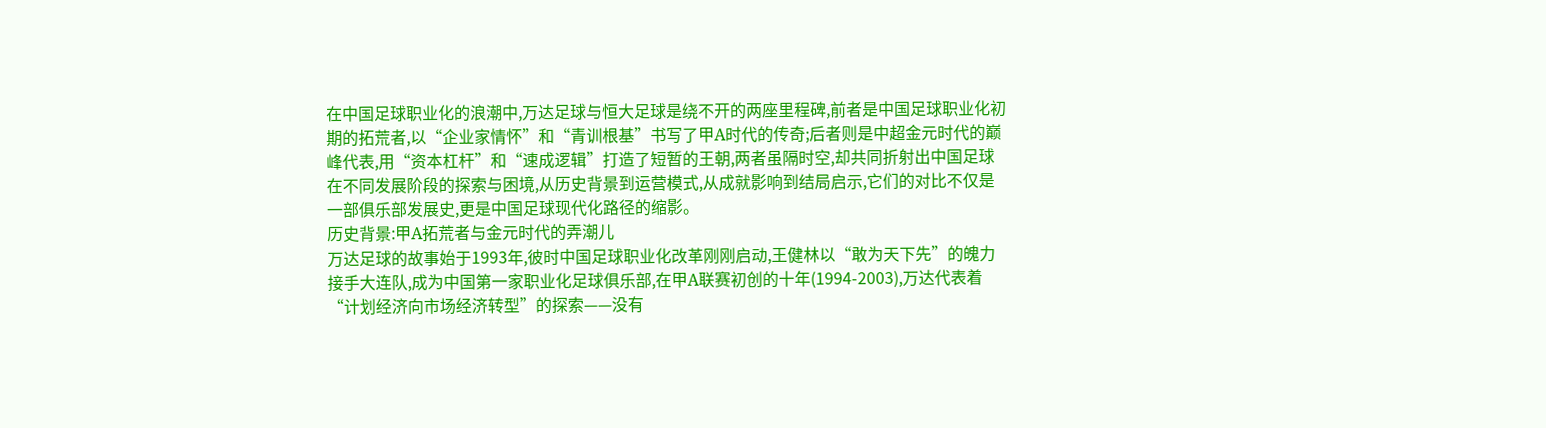在中国足球职业化的浪潮中,万达足球与恒大足球是绕不开的两座里程碑,前者是中国足球职业化初期的拓荒者,以“企业家情怀”和“青训根基”书写了甲A时代的传奇;后者则是中超金元时代的巅峰代表,用“资本杠杆”和“速成逻辑”打造了短暂的王朝,两者虽隔时空,却共同折射出中国足球在不同发展阶段的探索与困境,从历史背景到运营模式,从成就影响到结局启示,它们的对比不仅是一部俱乐部发展史,更是中国足球现代化路径的缩影。
历史背景:甲A拓荒者与金元时代的弄潮儿
万达足球的故事始于1993年,彼时中国足球职业化改革刚刚启动,王健林以“敢为天下先”的魄力接手大连队,成为中国第一家职业化足球俱乐部,在甲A联赛初创的十年(1994-2003),万达代表着“计划经济向市场经济转型”的探索——没有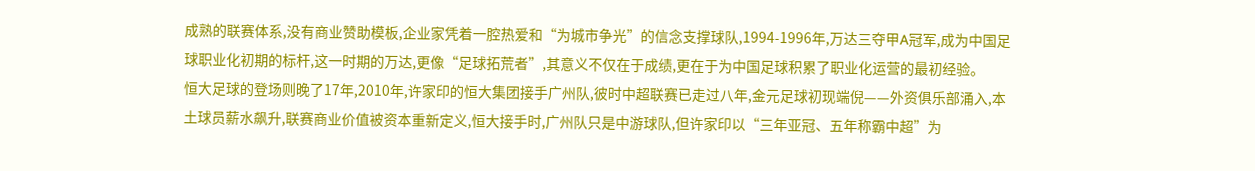成熟的联赛体系,没有商业赞助模板,企业家凭着一腔热爱和“为城市争光”的信念支撑球队,1994-1996年,万达三夺甲A冠军,成为中国足球职业化初期的标杆,这一时期的万达,更像“足球拓荒者”,其意义不仅在于成绩,更在于为中国足球积累了职业化运营的最初经验。
恒大足球的登场则晚了17年,2010年,许家印的恒大集团接手广州队,彼时中超联赛已走过八年,金元足球初现端倪——外资俱乐部涌入,本土球员薪水飙升,联赛商业价值被资本重新定义,恒大接手时,广州队只是中游球队,但许家印以“三年亚冠、五年称霸中超”为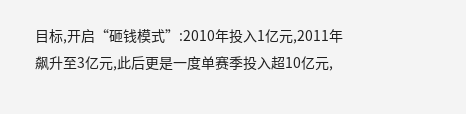目标,开启“砸钱模式”:2010年投入1亿元,2011年飙升至3亿元,此后更是一度单赛季投入超10亿元,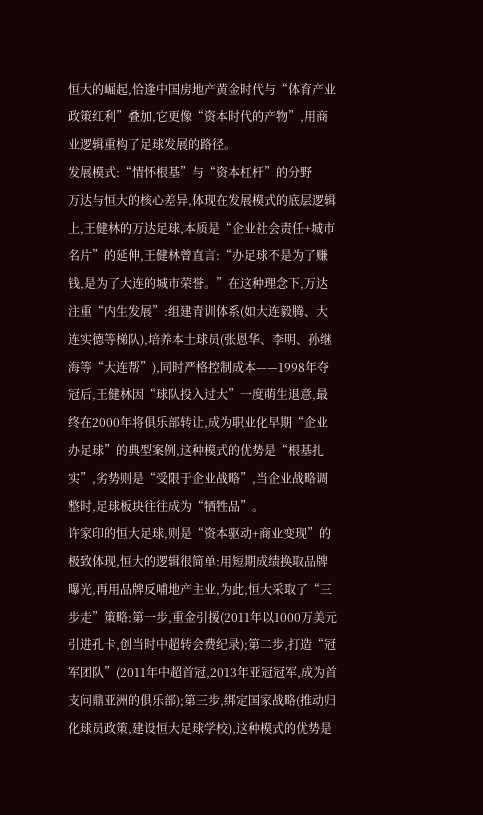恒大的崛起,恰逢中国房地产黄金时代与“体育产业政策红利”叠加,它更像“资本时代的产物”,用商业逻辑重构了足球发展的路径。
发展模式:“情怀根基”与“资本杠杆”的分野
万达与恒大的核心差异,体现在发展模式的底层逻辑上,王健林的万达足球,本质是“企业社会责任+城市名片”的延伸,王健林曾直言:“办足球不是为了赚钱,是为了大连的城市荣誉。”在这种理念下,万达注重“内生发展”:组建青训体系(如大连毅腾、大连实德等梯队),培养本土球员(张恩华、李明、孙继海等“大连帮”),同时严格控制成本——1998年夺冠后,王健林因“球队投入过大”一度萌生退意,最终在2000年将俱乐部转让,成为职业化早期“企业办足球”的典型案例,这种模式的优势是“根基扎实”,劣势则是“受限于企业战略”,当企业战略调整时,足球板块往往成为“牺牲品”。
许家印的恒大足球,则是“资本驱动+商业变现”的极致体现,恒大的逻辑很简单:用短期成绩换取品牌曝光,再用品牌反哺地产主业,为此,恒大采取了“三步走”策略:第一步,重金引援(2011年以1000万美元引进孔卡,创当时中超转会费纪录);第二步,打造“冠军团队”(2011年中超首冠,2013年亚冠冠军,成为首支问鼎亚洲的俱乐部);第三步,绑定国家战略(推动归化球员政策,建设恒大足球学校),这种模式的优势是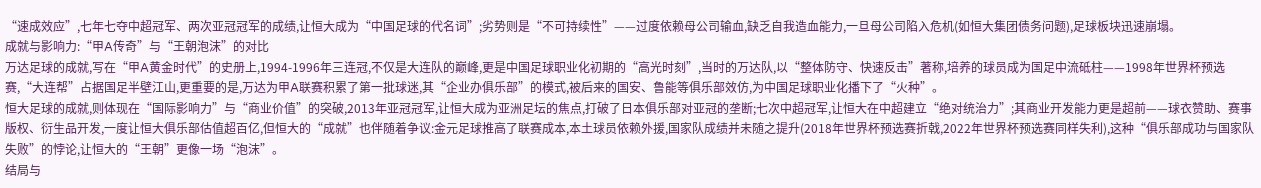“速成效应”,七年七夺中超冠军、两次亚冠冠军的成绩,让恒大成为“中国足球的代名词”;劣势则是“不可持续性”——过度依赖母公司输血,缺乏自我造血能力,一旦母公司陷入危机(如恒大集团债务问题),足球板块迅速崩塌。
成就与影响力:“甲A传奇”与“王朝泡沫”的对比
万达足球的成就,写在“甲A黄金时代”的史册上,1994-1996年三连冠,不仅是大连队的巅峰,更是中国足球职业化初期的“高光时刻”,当时的万达队,以“整体防守、快速反击”著称,培养的球员成为国足中流砥柱——1998年世界杯预选赛,“大连帮”占据国足半壁江山,更重要的是,万达为甲A联赛积累了第一批球迷,其“企业办俱乐部”的模式,被后来的国安、鲁能等俱乐部效仿,为中国足球职业化播下了“火种”。
恒大足球的成就,则体现在“国际影响力”与“商业价值”的突破,2013年亚冠冠军,让恒大成为亚洲足坛的焦点,打破了日本俱乐部对亚冠的垄断;七次中超冠军,让恒大在中超建立“绝对统治力”;其商业开发能力更是超前——球衣赞助、赛事版权、衍生品开发,一度让恒大俱乐部估值超百亿,但恒大的“成就”也伴随着争议:金元足球推高了联赛成本,本土球员依赖外援,国家队成绩并未随之提升(2018年世界杯预选赛折戟,2022年世界杯预选赛同样失利),这种“俱乐部成功与国家队失败”的悖论,让恒大的“王朝”更像一场“泡沫”。
结局与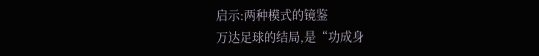启示:两种模式的镜鉴
万达足球的结局,是“功成身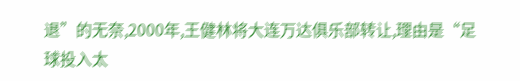退”的无奈,2000年,王健林将大连万达俱乐部转让,理由是“足球投入太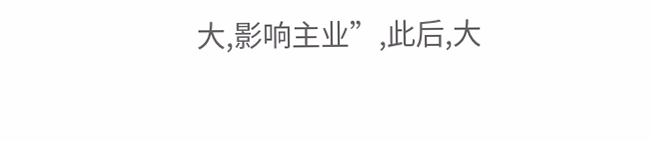大,影响主业”,此后,大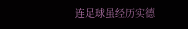连足球虽经历实德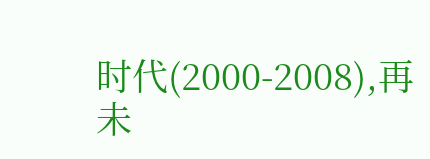时代(2000-2008),再未